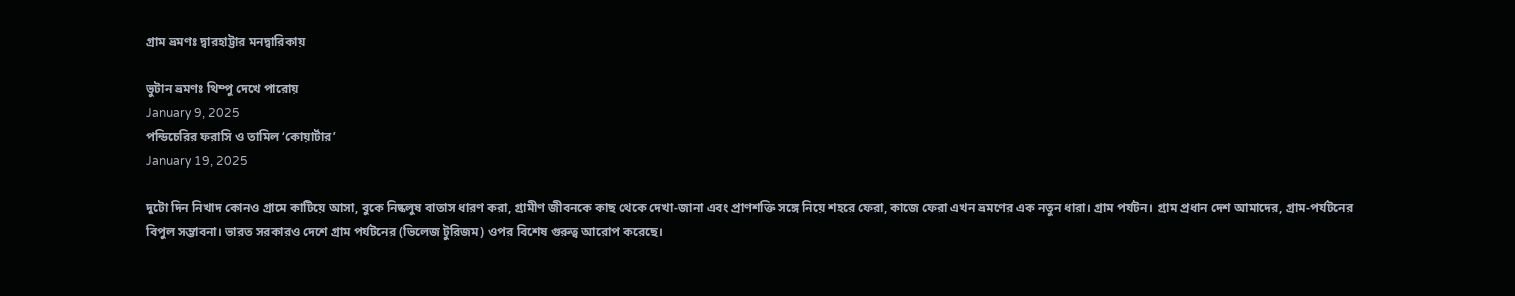গ্রাম ভ্রমণঃ দ্বারহাট্টার মনদ্বারিকায়

ভুটান ভ্রমণঃ থিম্পু দেখে পারোয়
January 9, 2025
পন্ডিচেরির ফরাসি ও তামিল ‘কোয়ার্টার’
January 19, 2025

দুটো দিন নিখাদ কোনও গ্রামে কাটিয়ে আসা, বুকে নিষ্কলুষ বাতাস ধারণ করা, গ্রামীণ জীবনকে কাছ থেকে দেখা-জানা এবং প্রাণশক্তি সঙ্গে নিয়ে শহরে ফেরা, কাজে ফেরা এখন ভ্রমণের এক নতুন ধারা। গ্রাম পর্যটন। গ্রাম প্রধান দেশ আমাদের, গ্রাম-পর্যটনের বিপুল সম্ভাবনা। ভারত সরকারও দেশে গ্রাম পর্যটনের (ভিলেজ টুরিজম) ওপর বিশেষ গুরুত্ব আরোপ করেছে।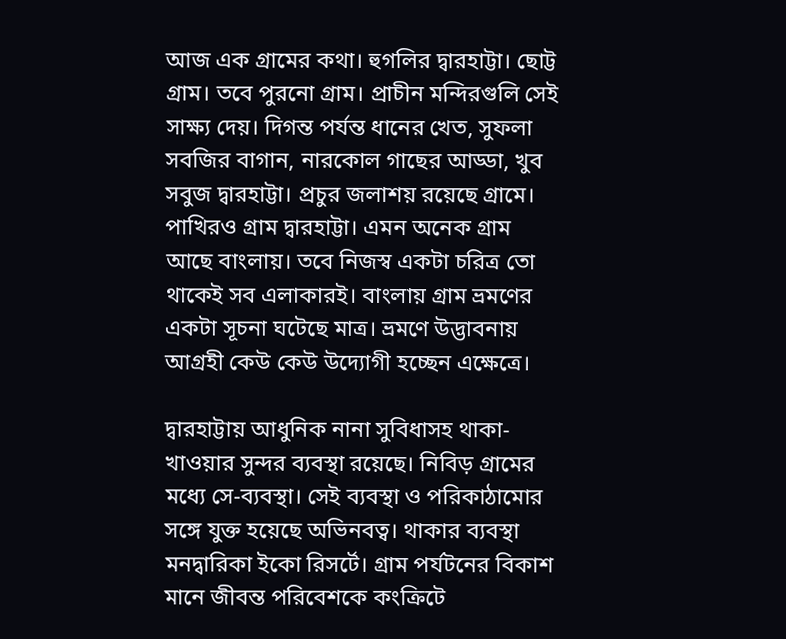আজ এক গ্রামের কথা। হুগলির দ্বারহাট্টা। ছোট্ট গ্রাম। তবে পুরনো গ্রাম। প্রাচীন মন্দিরগুলি সেই সাক্ষ্য দেয়। দিগন্ত পর্যন্ত ধানের খেত, সুফলা সবজির বাগান, নারকোল গাছের আড্ডা, খুব সবুজ দ্বারহাট্টা। প্রচুর জলাশয় রয়েছে গ্রামে। পাখিরও গ্রাম দ্বারহাট্টা। এমন অনেক গ্রাম আছে বাংলায়। তবে নিজস্ব একটা চরিত্র তো থাকেই সব এলাকারই। বাংলায় গ্রাম ভ্রমণের একটা সূচনা ঘটেছে মাত্র। ভ্রমণে উদ্ভাবনায় আগ্রহী কেউ কেউ উদ্যোগী হচ্ছেন এক্ষেত্রে।

দ্বারহাট্টায় আধুনিক নানা সুবিধাসহ থাকা-খাওয়ার সুন্দর ব্যবস্থা রয়েছে। নিবিড় গ্রামের মধ্যে সে-ব্যবস্থা। সেই ব্যবস্থা ও পরিকাঠামোর সঙ্গে যুক্ত হয়েছে অভিনবত্ব। থাকার ব্যবস্থা মনদ্বারিকা ইকো রিসর্টে। গ্রাম পর্যটনের বিকাশ মানে জীবন্ত পরিবেশকে কংক্রিটে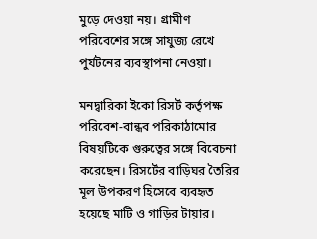মুড়ে দেওয়া নয়। গ্রামীণ পরিবেশের সঙ্গে সাযুজ্য রেখে পুর্যটনের ব্যবস্থাপনা নেওয়া।

মনদ্বারিকা ইকো রিসর্ট কর্তৃপক্ষ পরিবেশ-বান্ধব পরিকাঠামোর বিষয়টিকে গুরুত্বের সঙ্গে বিবেচনা করেছেন। রিসর্টের বাড়িঘর তৈরির মূল উপকরণ হিসেবে ব্যবহৃত হয়েছে মাটি ও গাড়ির টায়ার।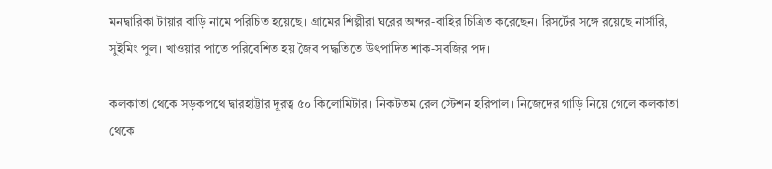মনদ্বারিকা টায়ার বাড়ি নামে পরিচিত হয়েছে। গ্রামের শিল্পীরা ঘরের অন্দর-বাহির চিত্রিত করেছেন। রিসর্টের সঙ্গে রয়েছে নার্সারি, সুইমিং পুল। খাওয়ার পাতে পরিবেশিত হয় জৈব পদ্ধতিতে উৎপাদিত শাক-সবজির পদ।

কলকাতা থেকে সড়কপথে দ্বারহাট্টার দূরত্ব ৫০ কিলোমিটার। নিকটতম রেল স্টেশন হরিপাল। নিজেদের গাড়ি নিয়ে গেলে কলকাতা থেকে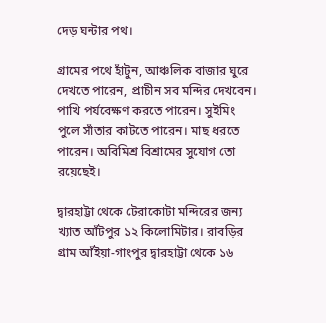দেড় ঘন্টার পথ।

গ্রামের পথে হাঁটুন, আঞ্চলিক বাজার ঘুরে দেখতে পারেন, প্রাচীন সব মন্দির দেখবেন। পাখি পর্যবেক্ষণ করতে পারেন। সুইমিং পুলে সাঁতার কাটতে পারেন। মাছ ধরতে পারেন। অবিমিশ্র বিশ্রামের সুযোগ তো রয়েছেই।

দ্বারহাট্টা থেকে টেরাকোটা মন্দিরের জন্য খ্যাত আঁটপুর ১২ কিলোমিটার। রাবড়ির গ্রাম আঁইয়া-গাংপুর দ্বারহাট্টা থেকে ১৬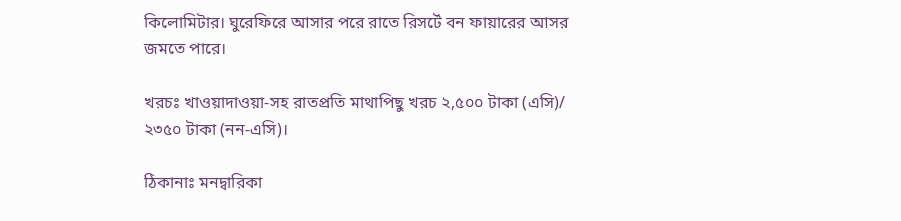কিলোমিটার। ঘুরেফিরে আসার পরে রাতে রিসর্টে বন ফায়ারের আসর জমতে পারে।

খরচঃ খাওয়াদাওয়া-সহ রাতপ্রতি মাথাপিছু খরচ ২,৫০০ টাকা (এসি)/ ২৩৫০ টাকা (নন-এসি)।

ঠিকানাঃ মনদ্বারিকা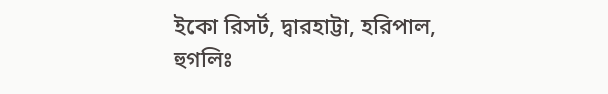ইকো রিসর্ট, দ্বারহাট্টা, হরিপাল, হুগলিঃ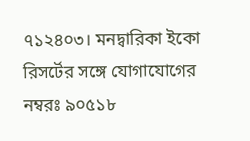৭১২৪০৩। মনদ্বারিকা ইকো রিসর্টের সঙ্গে যোগাযোগের নম্বরঃ ৯০৫১৮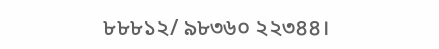৮৮৮১২/ ৯৮৩৬০ ২২৩৪৪।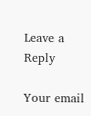Leave a Reply

Your email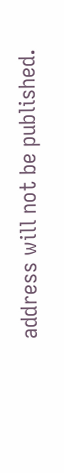address will not be published.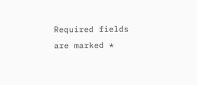Required fields are marked *